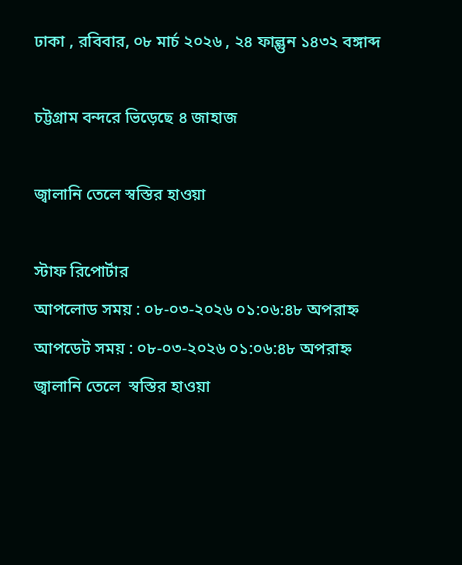ঢাকা , রবিবার, ০৮ মার্চ ২০২৬ , ২৪ ফাল্গুন ১৪৩২ বঙ্গাব্দ

চট্টগ্রাম বন্দরে ভিড়েছে ৪ জাহাজ

জ্বালানি তেলে স্বস্তির হাওয়া

স্টাফ রিপোর্টার
আপলোড সময় : ০৮-০৩-২০২৬ ০১:০৬:৪৮ অপরাহ্ন
আপডেট সময় : ০৮-০৩-২০২৬ ০১:০৬:৪৮ অপরাহ্ন
জ্বালানি তেলে  স্বস্তির হাওয়া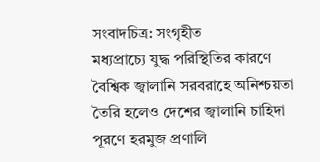সংবাদচিত্র: সংগৃহীত
মধ্যপ্রাচ্যে যুদ্ধ পরিস্থিতির কারণে বৈশ্বিক জ্বালানি সরবরাহে অনিশ্চয়তা তৈরি হলেও দেশের জ্বালানি চাহিদা পূরণে হরমুজ প্রণালি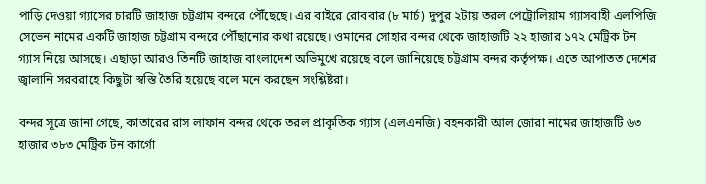পাড়ি দেওয়া গ্যাসের চারটি জাহাজ চট্টগ্রাম বন্দরে পৌঁছেছে। এর বাইরে রোববার (৮ মার্চ) দুপুর ২টায় তরল পেট্রোলিয়াম গ্যাসবাহী এলপিজি সেভেন নামের একটি জাহাজ চট্টগ্রাম বন্দরে পৌঁছানোর কথা রয়েছে। ওমানের সোহার বন্দর থেকে জাহাজটি ২২ হাজার ১৭২ মেট্রিক টন গ্যাস নিয়ে আসছে। এছাড়া আরও তিনটি জাহাজ বাংলাদেশ অভিমুখে রয়েছে বলে জানিয়েছে চট্টগ্রাম বন্দর কর্তৃপক্ষ। এতে আপাতত দেশের জ্বালানি সরবরাহে কিছুটা স্বস্তি তৈরি হয়েছে বলে মনে করছেন সংশ্লিষ্টরা।

বন্দর সূত্রে জানা গেছে, কাতারের রাস লাফান বন্দর থেকে তরল প্রাকৃতিক গ্যাস (এলএনজি) বহনকারী আল জোরা নামের জাহাজটি ৬৩ হাজার ৩৮৩ মেট্রিক টন কার্গো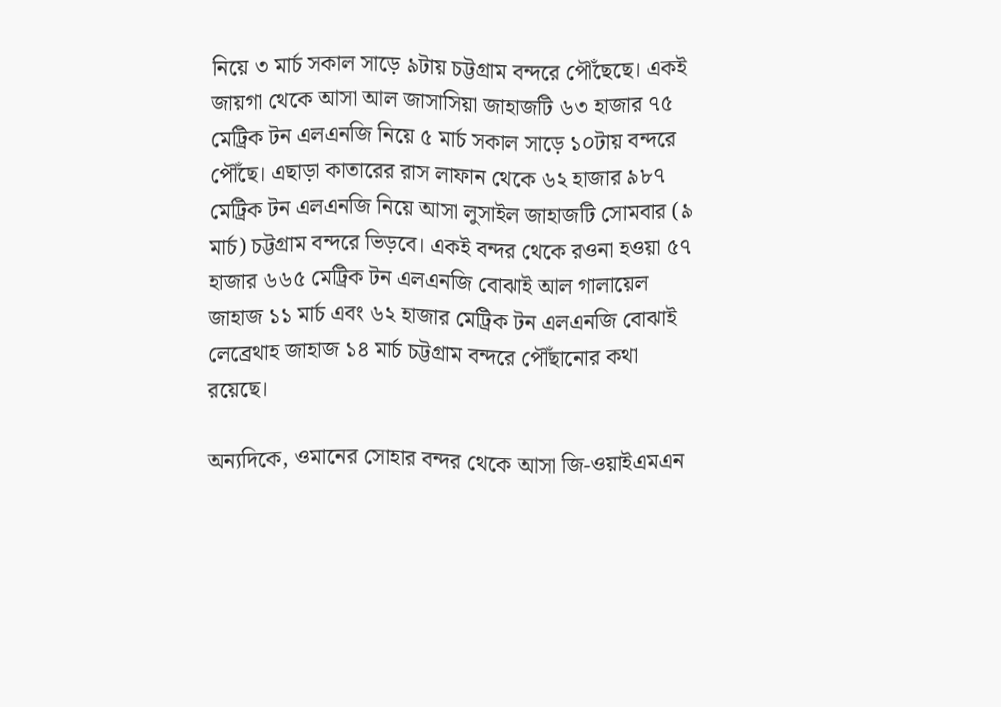নিয়ে ৩ মার্চ সকাল সাড়ে ৯টায় চট্টগ্রাম বন্দরে পৌঁছেছে। একই জায়গা থেকে আসা আল জাসাসিয়া জাহাজটি ৬৩ হাজার ৭৫ মেট্রিক টন এলএনজি নিয়ে ৫ মার্চ সকাল সাড়ে ১০টায় বন্দরে পৌঁছে। এছাড়া কাতারের রাস লাফান থেকে ৬২ হাজার ৯৮৭ মেট্রিক টন এলএনজি নিয়ে আসা লুসাইল জাহাজটি সোমবার (৯ মার্চ) চট্টগ্রাম বন্দরে ভিড়বে। একই বন্দর থেকে রওনা হওয়া ৫৭ হাজার ৬৬৫ মেট্রিক টন এলএনজি বোঝাই আল গালায়েল জাহাজ ১১ মার্চ এবং ৬২ হাজার মেট্রিক টন এলএনজি বোঝাই লেব্রেথাহ জাহাজ ১৪ মার্চ চট্টগ্রাম বন্দরে পৌঁছানোর কথা রয়েছে।

অন্যদিকে, ওমানের সোহার বন্দর থেকে আসা জি-ওয়াইএমএন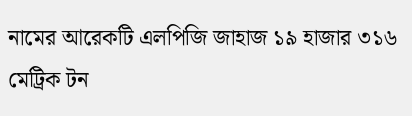নামের আরেকটি এলপিজি জাহাজ ১৯ হাজার ৩১৬ মেট্রিক টন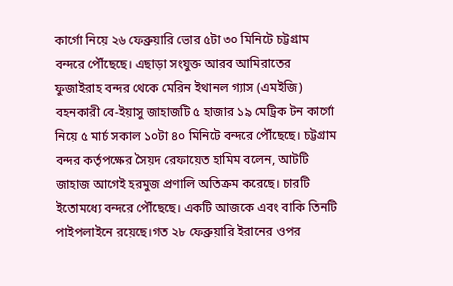কার্গো নিয়ে ২৬ ফেব্রুয়ারি ভোর ৫টা ৩০ মিনিটে চট্টগ্রাম বন্দরে পৌঁছেছে। এছাড়া সংযুক্ত আরব আমিরাতের ফুজাইরাহ বন্দর থেকে মেরিন ইথানল গ্যাস (এমইজি) বহনকারী বে-ইয়াসু জাহাজটি ৫ হাজার ১৯ মেট্রিক টন কার্গো নিয়ে ৫ মার্চ সকাল ১০টা ৪০ মিনিটে বন্দরে পৌঁছেছে। চট্টগ্রাম বন্দর কর্তৃপক্ষের সৈয়দ রেফায়েত হামিম বলেন, আটটি জাহাজ আগেই হরমুজ প্রণালি অতিক্রম করেছে। চারটি ইতোমধ্যে বন্দরে পৌঁছেছে। একটি আজকে এবং বাকি তিনটি পাইপলাইনে রয়েছে।গত ২৮ ফেব্রুয়ারি ইরানের ওপর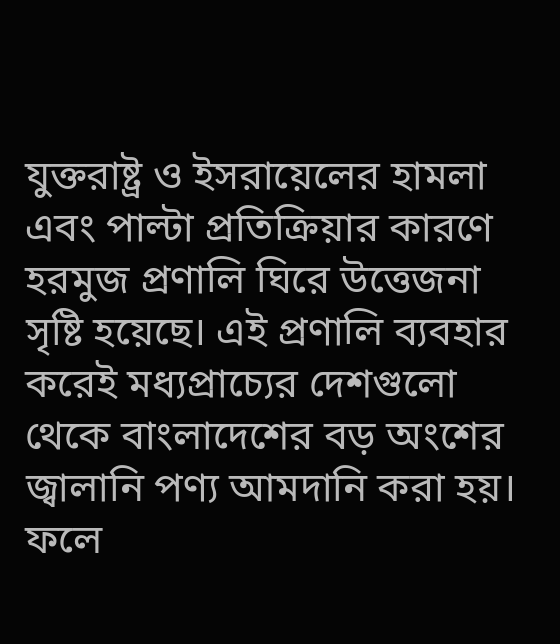যুক্তরাষ্ট্র ও ইসরায়েলের হামলা এবং পাল্টা প্রতিক্রিয়ার কারণে হরমুজ প্রণালি ঘিরে উত্তেজনা সৃষ্টি হয়েছে। এই প্রণালি ব্যবহার করেই মধ্যপ্রাচ্যের দেশগুলো থেকে বাংলাদেশের বড় অংশের জ্বালানি পণ্য আমদানি করা হয়। ফলে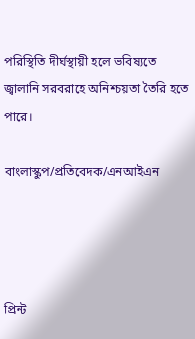পরিস্থিতি দীর্ঘস্থায়ী হলে ভবিষ্যতে জ্বালানি সরবরাহে অনিশ্চয়তা তৈরি হতে পারে।

বাংলাস্কুপ/প্রতিবেদক/এনআইএন




প্রিন্ট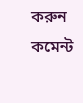করুন
কমেন্ট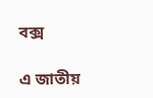বক্স

এ জাতীয়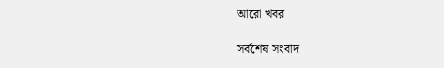আরো খবর

সর্বশেষ সংবাদ